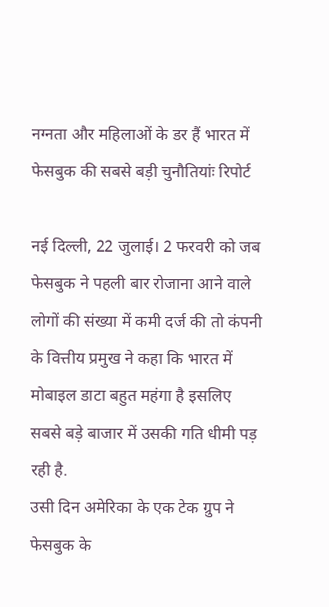नग्नता और महिलाओं के डर हैं भारत में फेसबुक की सबसे बड़ी चुनौतियांः रिपोर्ट

नई दिल्ली, 22 जुलाई। 2 फरवरी को जब फेसबुक ने पहली बार रोजाना आने वाले लोगों की संख्या में कमी दर्ज की तो कंपनी के वित्तीय प्रमुख ने कहा कि भारत में मोबाइल डाटा बहुत महंगा है इसलिए सबसे बड़े बाजार में उसकी गति धीमी पड़ रही है.
उसी दिन अमेरिका के एक टेक ग्रुप ने फेसबुक के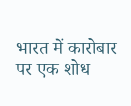भारत में कारोबार पर एक शोध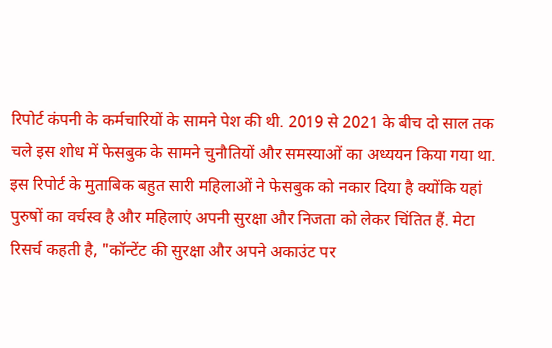रिपोर्ट कंपनी के कर्मचारियों के सामने पेश की थी. 2019 से 2021 के बीच दो साल तक चले इस शोध में फेसबुक के सामने चुनौतियों और समस्याओं का अध्ययन किया गया था.
इस रिपोर्ट के मुताबिक बहुत सारी महिलाओं ने फेसबुक को नकार दिया है क्योंकि यहां पुरुषों का वर्चस्व है और महिलाएं अपनी सुरक्षा और निजता को लेकर चिंतित हैं. मेटा रिसर्च कहती है, "कॉन्टेंट की सुरक्षा और अपने अकाउंट पर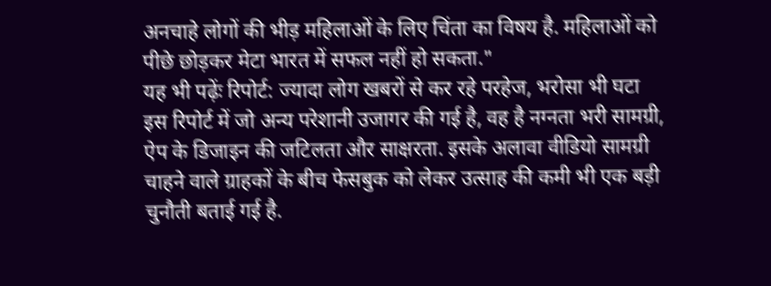अनचाहे लोगों की भीड़ महिलाओं के लिए चिंता का विषय है. महिलाओं को पीछे छोड़कर मेटा भारत में सफल नहीं हो सकता."
यह भी पढ़ेंः रिपोर्ट: ज्यादा लोग खबरों से कर रहे परहेज, भरोसा भी घटा
इस रिपोर्ट में जो अन्य परेशानी उजागर की गई है, वह है नग्नता भरी सामग्री, ऐप के डिजाइन की जटिलता और साक्षरता. इसके अलावा वीडियो सामग्री चाहने वाले ग्राहकों के बीच फेसबुक को लेकर उत्साह की कमी भी एक बड़ी चुनौती बताई गई है.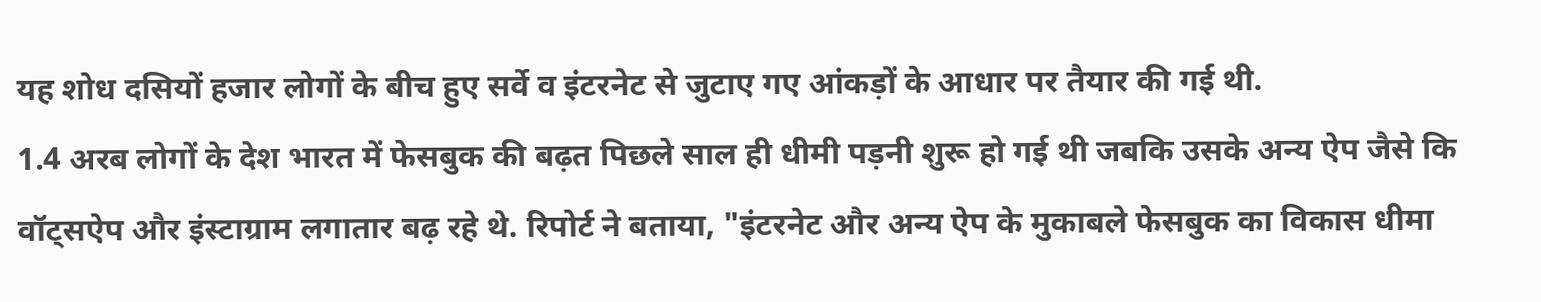यह शोध दसियों हजार लोगों के बीच हुए सर्वे व इंटरनेट से जुटाए गए आंकड़ों के आधार पर तैयार की गई थी.
1.4 अरब लोगों के देश भारत में फेसबुक की बढ़त पिछले साल ही धीमी पड़नी शुरू हो गई थी जबकि उसके अन्य ऐप जैसे कि वॉट्सऐप और इंस्टाग्राम लगातार बढ़ रहे थे. रिपोर्ट ने बताया, "इंटरनेट और अन्य ऐप के मुकाबले फेसबुक का विकास धीमा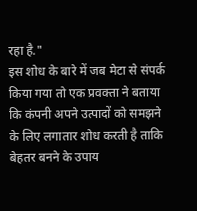रहा है."
इस शोध के बारे में जब मेटा से संपर्क किया गया तो एक प्रवक्ता ने बताया कि कंपनी अपने उत्पादों को समझने के लिए लगातार शोध करती है ताकि बेहतर बनने के उपाय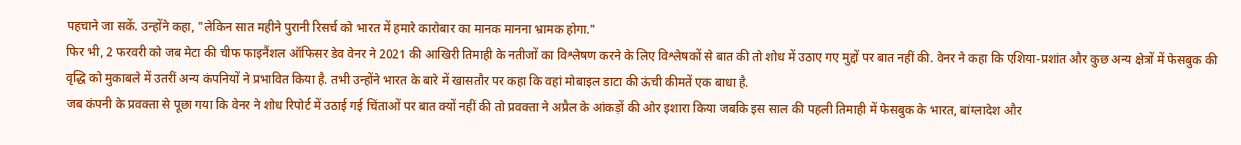पहचाने जा सकें. उन्होंने कहा, "लेकिन सात महीने पुरानी रिसर्च को भारत में हमारे कारोबार का मानक मानना भ्रामक होगा."
फिर भी, 2 फरवरी को जब मेटा की चीफ फाइनैंशल ऑफिसर डेव वेनर ने 2021 की आखिरी तिमाही के नतीजों का विश्लेषण करने के लिए विश्लेषकों से बात की तो शोध में उठाए गए मुद्दों पर बात नहीं की. वेनर ने कहा कि एशिया-प्रशांत और कुछ अन्य क्षेत्रों में फेसबुक की वृद्धि को मुकाबले में उतरीं अन्य कंपनियों ने प्रभावित किया है. तभी उन्होंने भारत के बारे में खासतौर पर कहा कि वहां मोबाइल डाटा की ऊंची कीमतें एक बाधा है.
जब कंपनी के प्रवक्ता से पूछा गया कि वेनर ने शोध रिपोर्ट में उठाई गई चिंताओं पर बात क्यों नहीं की तो प्रवक्ता ने अप्रैल के आंकड़ों की ओर इशारा किया जबकि इस साल की पहली तिमाही में फेसबुक के भारत, बांग्लादेश और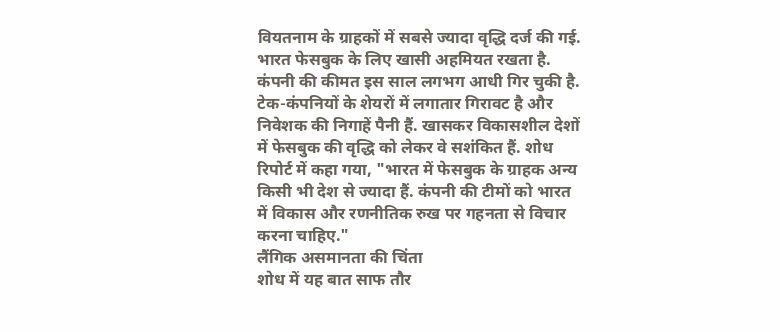वियतनाम के ग्राहकों में सबसे ज्यादा वृद्धि दर्ज की गई.
भारत फेसबुक के लिए खासी अहमियत रखता है. कंपनी की कीमत इस साल लगभग आधी गिर चुकी है. टेक-कंपनियों के शेयरों में लगातार गिरावट है और निवेशक की निगाहें पैनी हैं. खासकर विकासशील देशों में फेसबुक की वृद्धि को लेकर वे सशंकित हैं. शोध रिपोर्ट में कहा गया, "भारत में फेसबुक के ग्राहक अन्य किसी भी देश से ज्यादा हैं. कंपनी की टीमों को भारत में विकास और रणनीतिक रुख पर गहनता से विचार करना चाहिए."
लैंगिक असमानता की चिंता
शोध में यह बात साफ तौर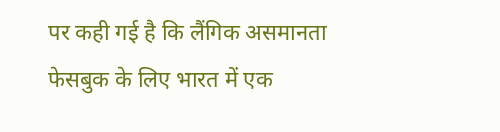पर कही गई है कि लैंगिक असमानता फेसबुक के लिए भारत में एक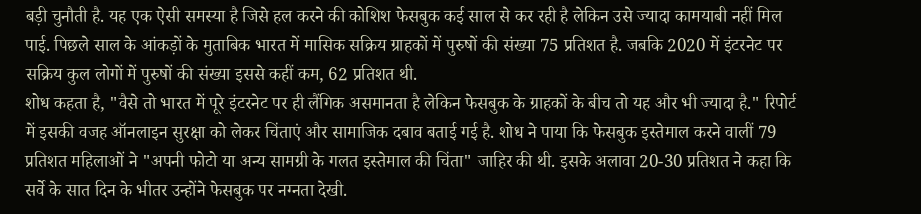बड़ी चुनौती है. यह एक ऐसी समस्या है जिसे हल करने की कोशिश फेसबुक कई साल से कर रही है लेकिन उसे ज्यादा कामयाबी नहीं मिल पाई. पिछले साल के आंकड़ों के मुताबिक भारत में मासिक सक्रिय ग्राहकों में पुरुषों की संख्या 75 प्रतिशत है. जबकि 2020 में इंटरनेट पर सक्रिय कुल लोगों में पुरुषों की संख्या इससे कहीं कम, 62 प्रतिशत थी.
शोध कहता है, "वैसे तो भारत में पूरे इंटरनेट पर ही लैंगिक असमानता है लेकिन फेसबुक के ग्राहकों के बीच तो यह और भी ज्यादा है." रिपोर्ट में इसकी वजह ऑनलाइन सुरक्षा को लेकर चिंताएं और सामाजिक दबाव बताई गई है. शोध ने पाया कि फेसबुक इस्तेमाल करने वालीं 79 प्रतिशत महिलाओं ने "अपनी फोटो या अन्य सामग्री के गलत इस्तेमाल की चिंता" जाहिर की थी. इसके अलावा 20-30 प्रतिशत ने कहा कि सर्वे के सात दिन के भीतर उन्होंने फेसबुक पर नग्नता देखी.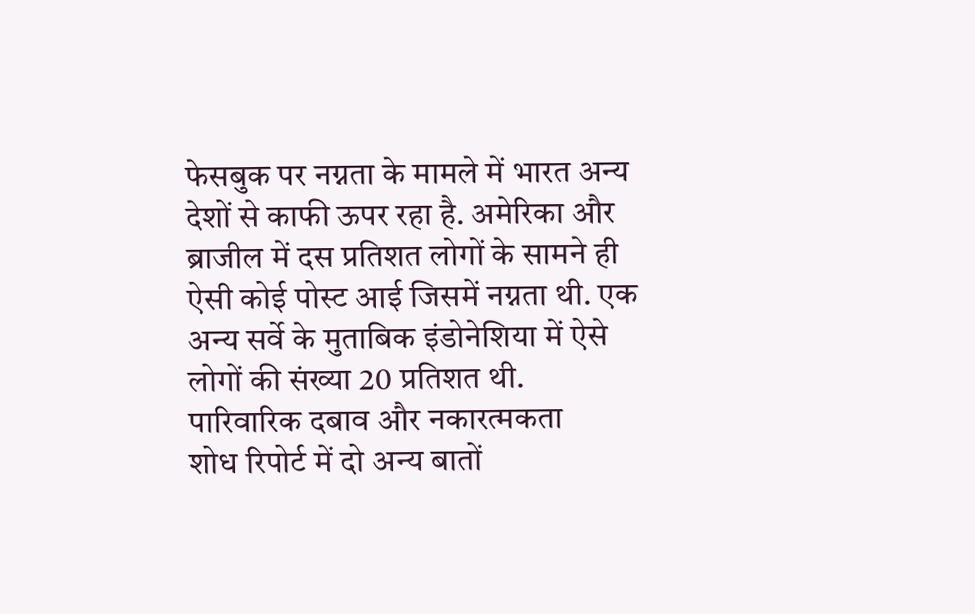फेसबुक पर नग्नता के मामले में भारत अन्य देशों से काफी ऊपर रहा है. अमेरिका और ब्राजील में दस प्रतिशत लोगों के सामने ही ऐसी कोई पोस्ट आई जिसमें नग्नता थी. एक अन्य सर्वे के मुताबिक इंडोनेशिया में ऐसे लोगों की संख्या 20 प्रतिशत थी.
पारिवारिक दबाव और नकारत्मकता
शोध रिपोर्ट में दो अन्य बातों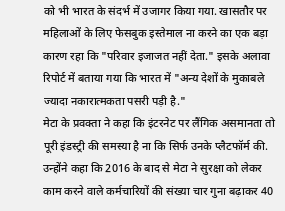को भी भारत के संदर्भ में उजागर किया गया. खासतौर पर महिलाओं के लिए फेसबुक इस्तेमाल ना करने का एक बड़ा कारण रहा कि "परिवार इजाजत नहीं देता." इसके अलावा रिपोर्ट में बताया गया कि भारत में "अन्य देशों के मुकाबले ज्यादा नकारात्मकता पसरी पड़ी है."
मेटा के प्रवक्ता ने कहा कि इंटरनेट पर लैंगिक असमानता तो पूरी इंडस्ट्री की समस्या है ना कि सिर्फ उनके प्लैटफॉर्म की. उन्होंने कहा कि 2016 के बाद से मेटा ने सुरक्षा को लेकर काम करने वाले कर्मचारियों की संख्या चार गुना बढ़ाकर 40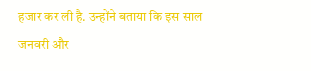हजार कर ली है. उन्होंने बताया कि इस साल जनवरी और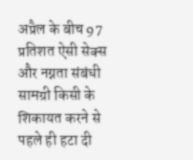अप्रैल के बीच 97 प्रतिशत ऐसी सेक्स और नग्नता संबंधी सामग्री किसी के शिकायत करने से पहले ही हटा दी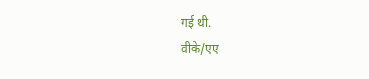गई थी.
वीके/एए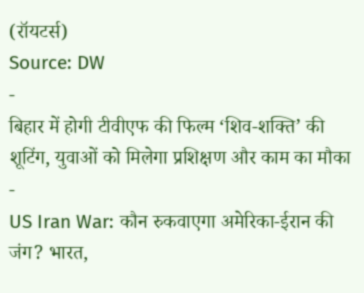(रॉयटर्स)
Source: DW
-
बिहार में होगी टीवीएफ की फिल्म ‘शिव-शक्ति’ की शूटिंग, युवाओं को मिलेगा प्रशिक्षण और काम का मौका -
US Iran War: कौन रुकवाएगा अमेरिका-ईरान की जंग? भारत,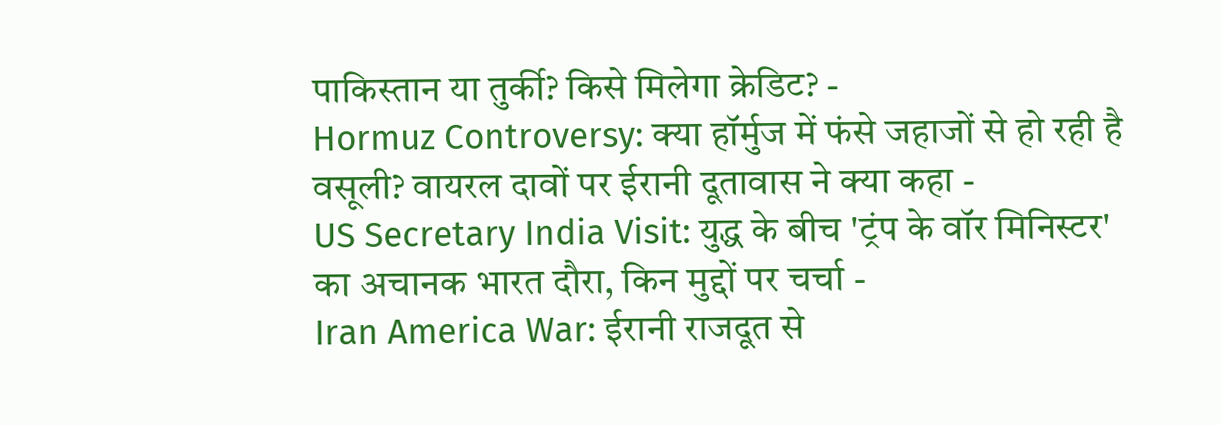पाकिस्तान या तुर्की? किसे मिलेगा क्रेडिट? -
Hormuz Controversy: क्या हॉर्मुज में फंसे जहाजों से हो रही है वसूली? वायरल दावों पर ईरानी दूतावास ने क्या कहा -
US Secretary India Visit: युद्ध के बीच 'ट्रंप के वॉर मिनिस्टर' का अचानक भारत दौरा, किन मुद्दों पर चर्चा -
Iran America War: ईरानी राजदूत से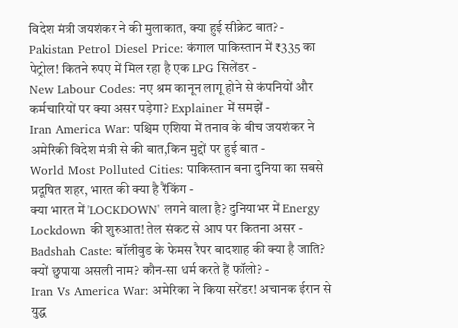विदेश मंत्री जयशंकर ने की मुलाकात, क्या हुई सीक्रेट बात? -
Pakistan Petrol Diesel Price: कंगाल पाकिस्तान में ₹335 का पेट्रोल! कितने रुपए में मिल रहा है एक LPG सिलेंडर -
New Labour Codes: नए श्रम कानून लागू होने से कंपनियों और कर्मचारियों पर क्या असर पड़ेगा? Explainer में समझें -
Iran America War: पश्चिम एशिया में तनाव के बीच जयशंकर ने अमेरिकी विदेश मंत्री से की बात,किन मुद्दों पर हुई बात -
World Most Polluted Cities: पाकिस्तान बना दुनिया का सबसे प्रदूषित शहर, भारत की क्या है रैंकिंग -
क्या भारत में 'LOCKDOWN' लगने वाला है? दुनियाभर में Energy Lockdown की शुरुआत! तेल संकट से आप पर कितना असर -
Badshah Caste: बॉलीवुड के फेमस रैपर बादशाह की क्या है जाति? क्यों छुपाया असली नाम? कौन-सा धर्म करते हैं फॉलो? -
Iran Vs America War: अमेरिका ने किया सरेंडर! अचानक ईरान से युद्ध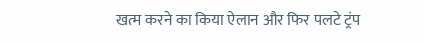खत्म करने का किया ऐलान और फिर पलटे ट्रंप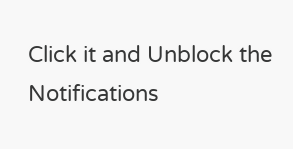Click it and Unblock the Notifications